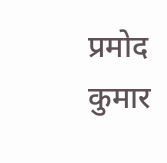प्रमोद कुमार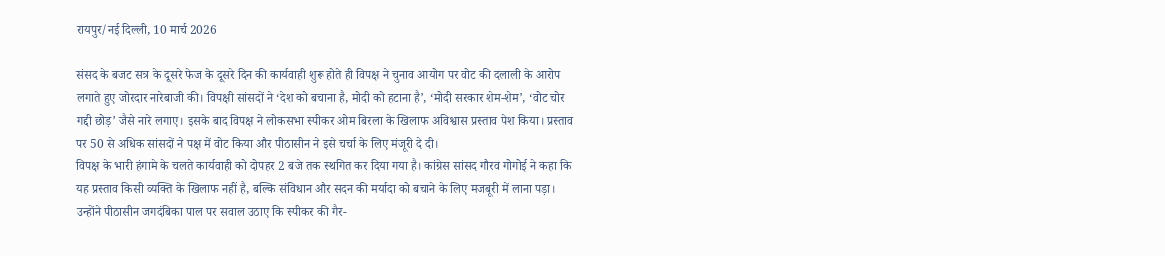रायपुर/नई दिल्ली, 10 मार्च 2026

संसद के बजट सत्र के दूसरे फेज के दूसरे दिन की कार्यवाही शुरू होते ही विपक्ष ने चुनाव आयोग पर वोट की दलाली के आरोप लगाते हुए जोरदार नारेबाजी की। विपक्षी सांसदों ने ‘देश को बचाना है, मोदी को हटाना है’, ‘मोदी सरकार शेम-शेम’, ‘वोट चोर गद्दी छोड़’ जैसे नारे लगाए। इसके बाद विपक्ष ने लोकसभा स्पीकर ओम बिरला के खिलाफ अविश्वास प्रस्ताव पेश किया। प्रस्ताव पर 50 से अधिक सांसदों ने पक्ष में वोट किया और पीठासीन ने इसे चर्चा के लिए मंजूरी दे दी।
विपक्ष के भारी हंगामे के चलते कार्यवाही को दोपहर 2 बजे तक स्थगित कर दिया गया है। कांग्रेस सांसद गौरव गोगोई ने कहा कि यह प्रस्ताव किसी व्यक्ति के खिलाफ नहीं है, बल्कि संविधान और सदन की मर्यादा को बचाने के लिए मजबूरी में लाना पड़ा। उन्होंने पीठासीन जगदंबिका पाल पर सवाल उठाए कि स्पीकर की गैर-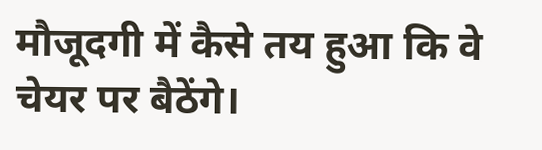मौजूदगी में कैसे तय हुआ कि वे चेयर पर बैठेंगे।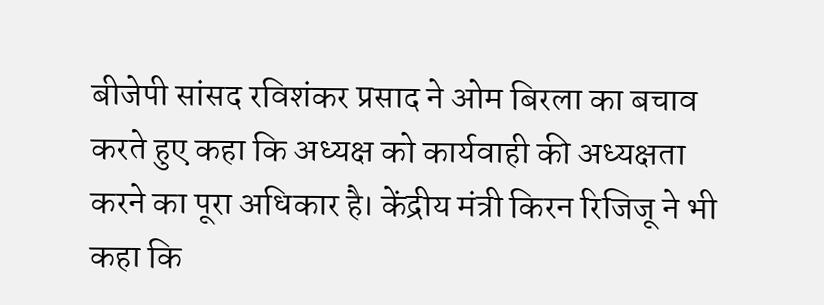बीजेपी सांसद रविशंकर प्रसाद ने ओम बिरला का बचाव करते हुए कहा कि अध्यक्ष को कार्यवाही की अध्यक्षता करने का पूरा अधिकार है। केंद्रीय मंत्री किरन रिजिजू ने भी कहा कि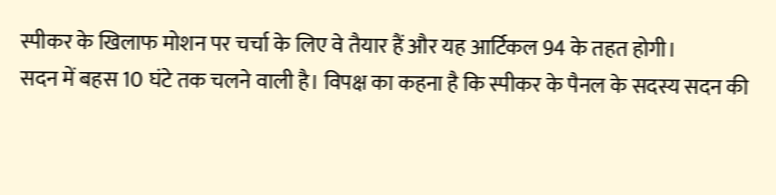स्पीकर के खिलाफ मोशन पर चर्चा के लिए वे तैयार हैं और यह आर्टिकल 94 के तहत होगी।
सदन में बहस 10 घंटे तक चलने वाली है। विपक्ष का कहना है कि स्पीकर के पैनल के सदस्य सदन की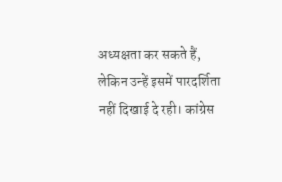अध्यक्षता कर सकते हैं, लेकिन उन्हें इसमें पारदर्शिता नहीं दिखाई दे रही। कांग्रेस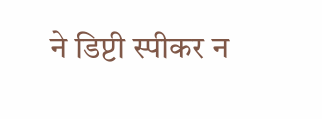ने डिप्टी स्पीकर न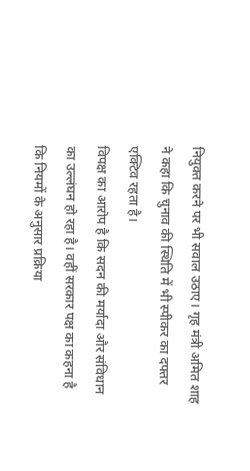नियुक्त करने पर भी सवाल उठाए। गृह मंत्री अमित शाह ने कहा कि चुनाव की स्थिति में भी स्पीकर का दफ्तर एक्टिव रहता है।
विपक्ष का आरोप है कि सदन की मर्यादा और संविधान का उल्लंघन हो रहा है। वहीं सरकार पक्ष का कहना है कि नियमों के अनुसार प्रक्रिया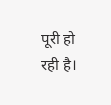पूरी हो रही है।